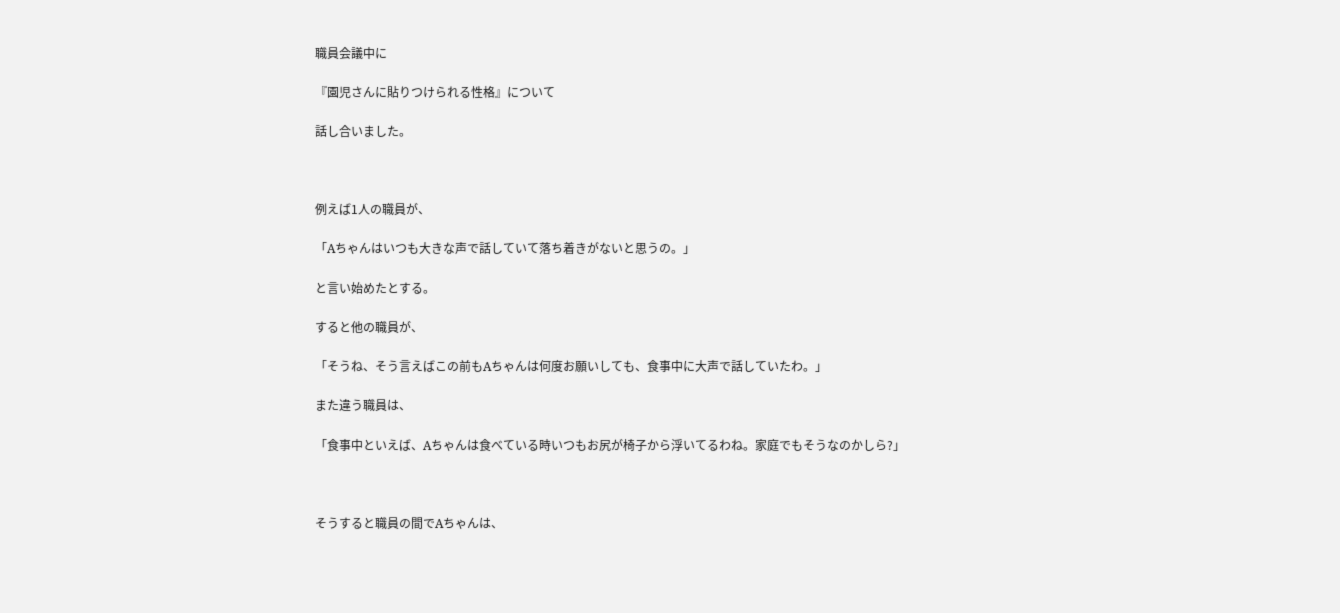職員会議中に

『園児さんに貼りつけられる性格』について

話し合いました。



例えば1人の職員が、

「Aちゃんはいつも大きな声で話していて落ち着きがないと思うの。」

と言い始めたとする。

すると他の職員が、

「そうね、そう言えばこの前もAちゃんは何度お願いしても、食事中に大声で話していたわ。」

また違う職員は、

「食事中といえば、Aちゃんは食べている時いつもお尻が椅子から浮いてるわね。家庭でもそうなのかしら?」



そうすると職員の間でAちゃんは、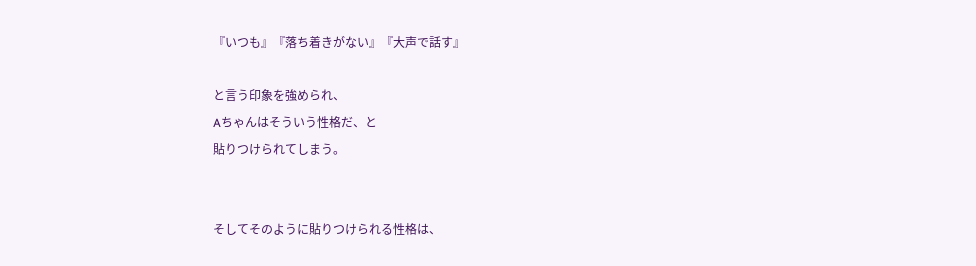『いつも』『落ち着きがない』『大声で話す』

と言う印象を強められ、
Aちゃんはそういう性格だ、と
貼りつけられてしまう。


そしてそのように貼りつけられる性格は、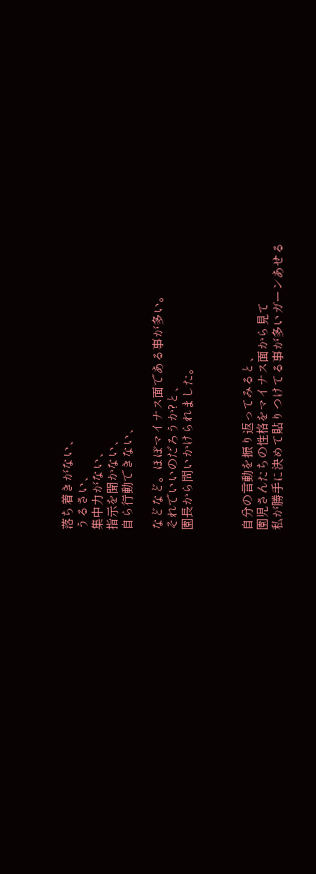落ち着きがない、
うるさい、
集中力がない、
指示を聞かない、
自ら行動できない、

などなど。ほぼマイナス面である事が多い。
それでいいのだろうか?と、
園長から問いかけられました。



自分の言動を振り返ってみると、
園児さんたちの性格をマイナス面から見て
私が勝手に決めて貼りつけてる事が多いガーンあせる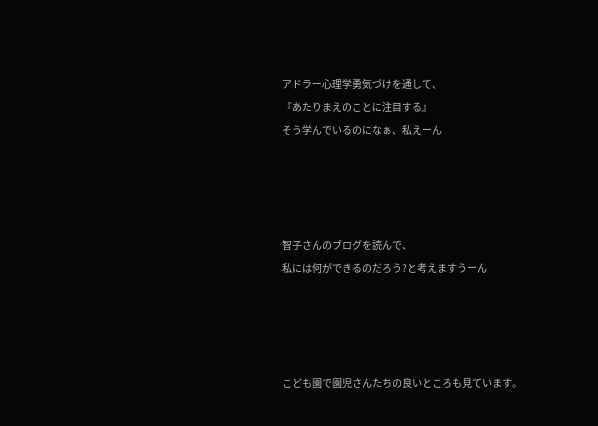アドラー心理学勇気づけを通して、
『あたりまえのことに注目する』
そう学んでいるのになぁ、私えーん




智子さんのブログを読んで、
私には何ができるのだろう?と考えますうーん




こども園で園児さんたちの良いところも見ています。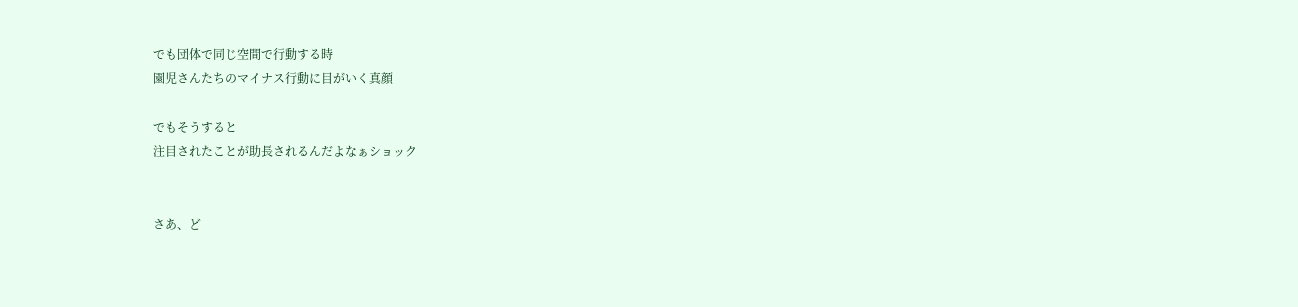でも団体で同じ空間で行動する時
園児さんたちのマイナス行動に目がいく真顔

でもそうすると
注目されたことが助長されるんだよなぁショック


さあ、ど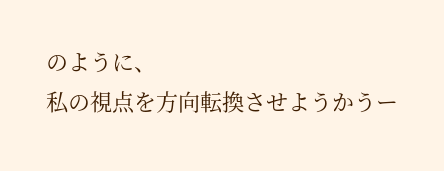のように、
私の視点を方向転換させようかうー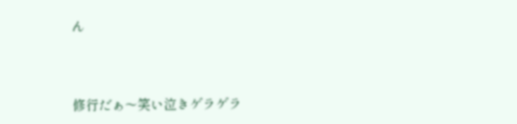ん



修行だぁ〜笑い泣きゲラゲラ